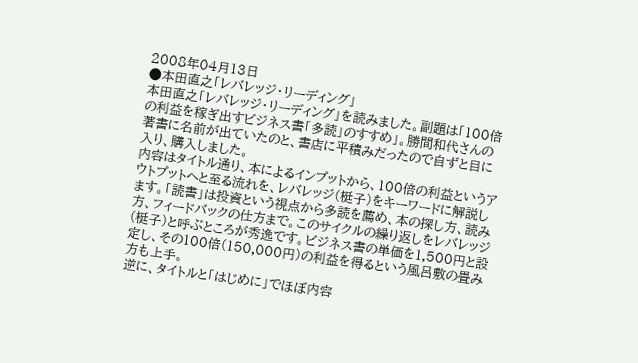2008年04月13日
●本田直之「レバレッジ・リーディング」
本田直之「レバレッジ・リーディング」を読みました。副題は「100倍の利益を稼ぎ出すビジネス書「多読」のすすめ」。勝間和代さんの著書に名前が出ていたのと、書店に平積みだったので自ずと目に入り、購入しました。
内容はタイトル通り、本によるインプットから、100倍の利益というアウトプットへと至る流れを、レバレッジ(梃子)をキーワードに解説します。「読書」は投資という視点から多読を薦め、本の探し方、読み方、フィードバックの仕方まで。このサイクルの繰り返しをレバレッジ(梃子)と呼ぶところが秀逸です。ビジネス書の単価を1,500円と設定し、その100倍(150,000円)の利益を得るという風呂敷の畳み方も上手。
逆に、タイトルと「はじめに」でほぼ内容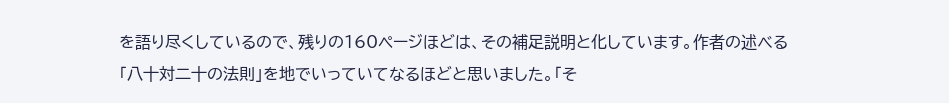を語り尽くしているので、残りの160ページほどは、その補足説明と化しています。作者の述べる「八十対二十の法則」を地でいっていてなるほどと思いました。「そ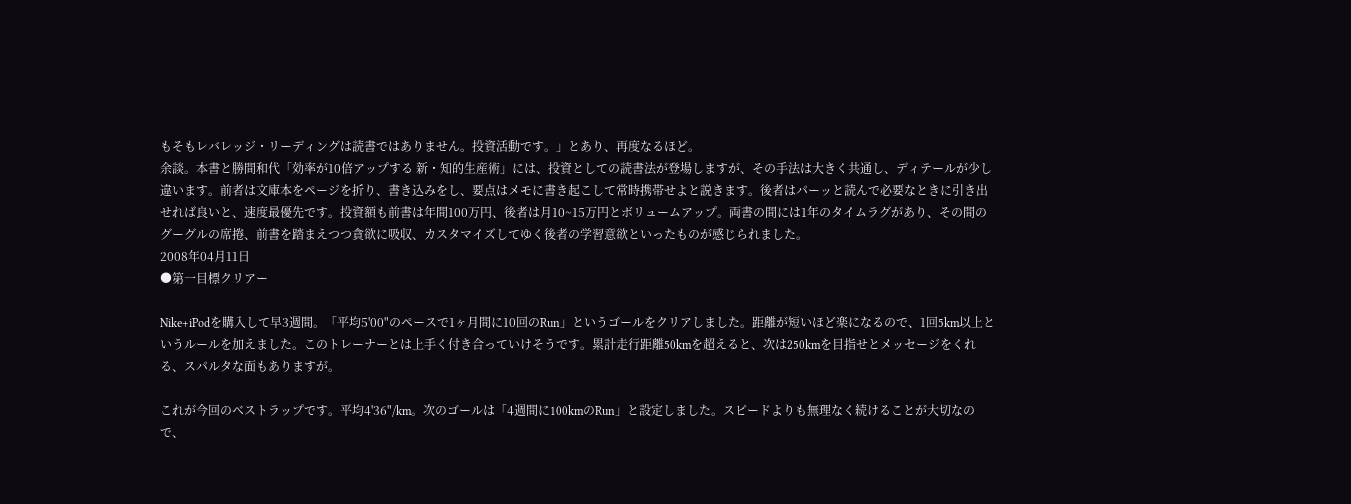もそもレバレッジ・リーディングは読書ではありません。投資活動です。」とあり、再度なるほど。
余談。本書と勝間和代「効率が10倍アップする 新・知的生産術」には、投資としての読書法が登場しますが、その手法は大きく共通し、ディテールが少し違います。前者は文庫本をページを折り、書き込みをし、要点はメモに書き起こして常時携帯せよと説きます。後者はパーッと読んで必要なときに引き出せれば良いと、速度最優先です。投資額も前書は年間100万円、後者は月10~15万円とボリュームアップ。両書の間には1年のタイムラグがあり、その間のグーグルの席捲、前書を踏まえつつ貪欲に吸収、カスタマイズしてゆく後者の学習意欲といったものが感じられました。
2008年04月11日
●第一目標クリアー

Nike+iPodを購入して早3週間。「平均5'00"のペースで1ヶ月間に10回のRun」というゴールをクリアしました。距離が短いほど楽になるので、1回5km以上というルールを加えました。このトレーナーとは上手く付き合っていけそうです。累計走行距離50kmを超えると、次は250kmを目指せとメッセージをくれる、スパルタな面もありますが。

これが今回のベストラップです。平均4'36"/km。次のゴールは「4週間に100kmのRun」と設定しました。スピードよりも無理なく続けることが大切なので、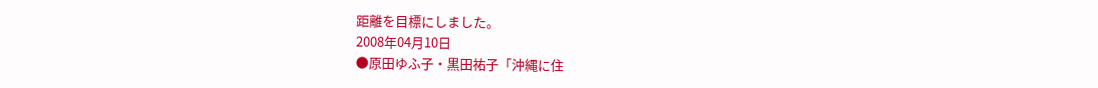距離を目標にしました。
2008年04月10日
●原田ゆふ子・黒田祐子「沖縄に住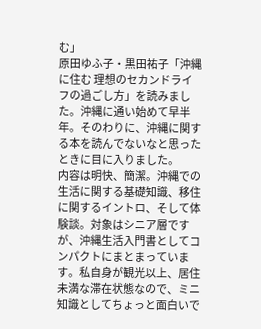む」
原田ゆふ子・黒田祐子「沖縄に住む 理想のセカンドライフの過ごし方」を読みました。沖縄に通い始めて早半年。そのわりに、沖縄に関する本を読んでないなと思ったときに目に入りました。
内容は明快、簡潔。沖縄での生活に関する基礎知識、移住に関するイントロ、そして体験談。対象はシニア層ですが、沖縄生活入門書としてコンパクトにまとまっています。私自身が観光以上、居住未満な滞在状態なので、ミニ知識としてちょっと面白いで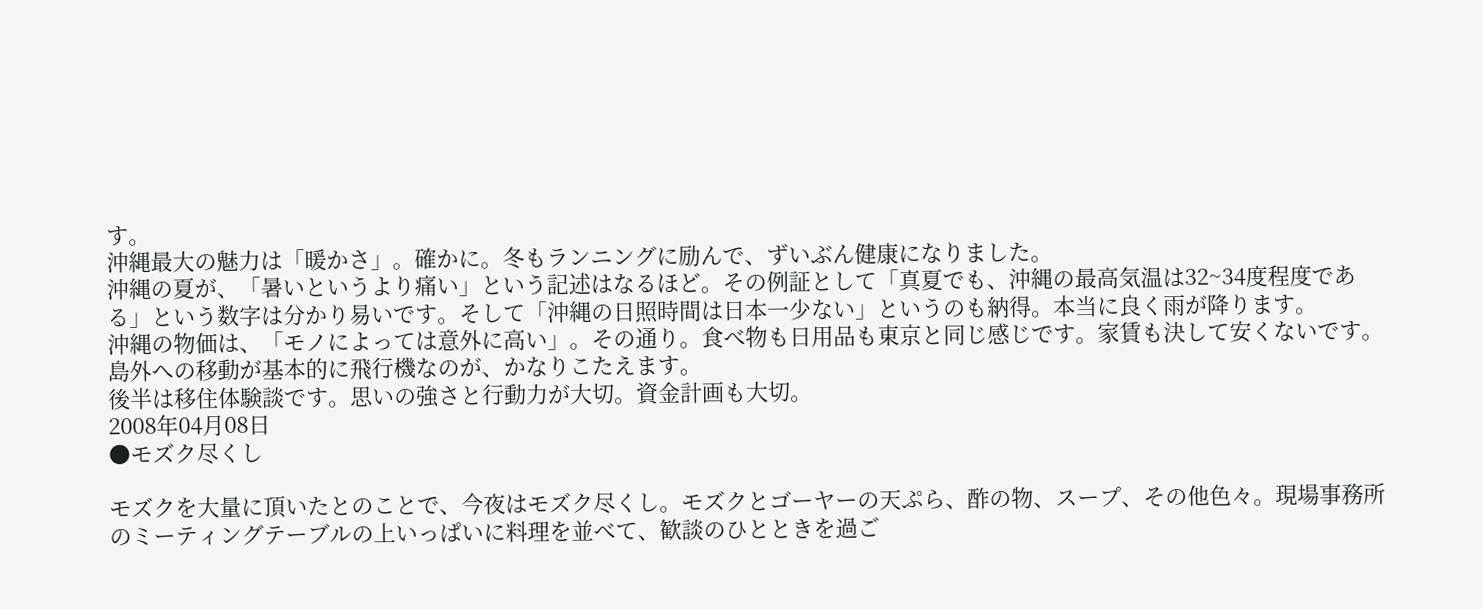す。
沖縄最大の魅力は「暖かさ」。確かに。冬もランニングに励んで、ずいぶん健康になりました。
沖縄の夏が、「暑いというより痛い」という記述はなるほど。その例証として「真夏でも、沖縄の最高気温は32~34度程度である」という数字は分かり易いです。そして「沖縄の日照時間は日本一少ない」というのも納得。本当に良く雨が降ります。
沖縄の物価は、「モノによっては意外に高い」。その通り。食べ物も日用品も東京と同じ感じです。家賃も決して安くないです。島外への移動が基本的に飛行機なのが、かなりこたえます。
後半は移住体験談です。思いの強さと行動力が大切。資金計画も大切。
2008年04月08日
●モズク尽くし

モズクを大量に頂いたとのことで、今夜はモズク尽くし。モズクとゴーヤーの天ぷら、酢の物、スープ、その他色々。現場事務所のミーティングテーブルの上いっぱいに料理を並べて、歓談のひとときを過ご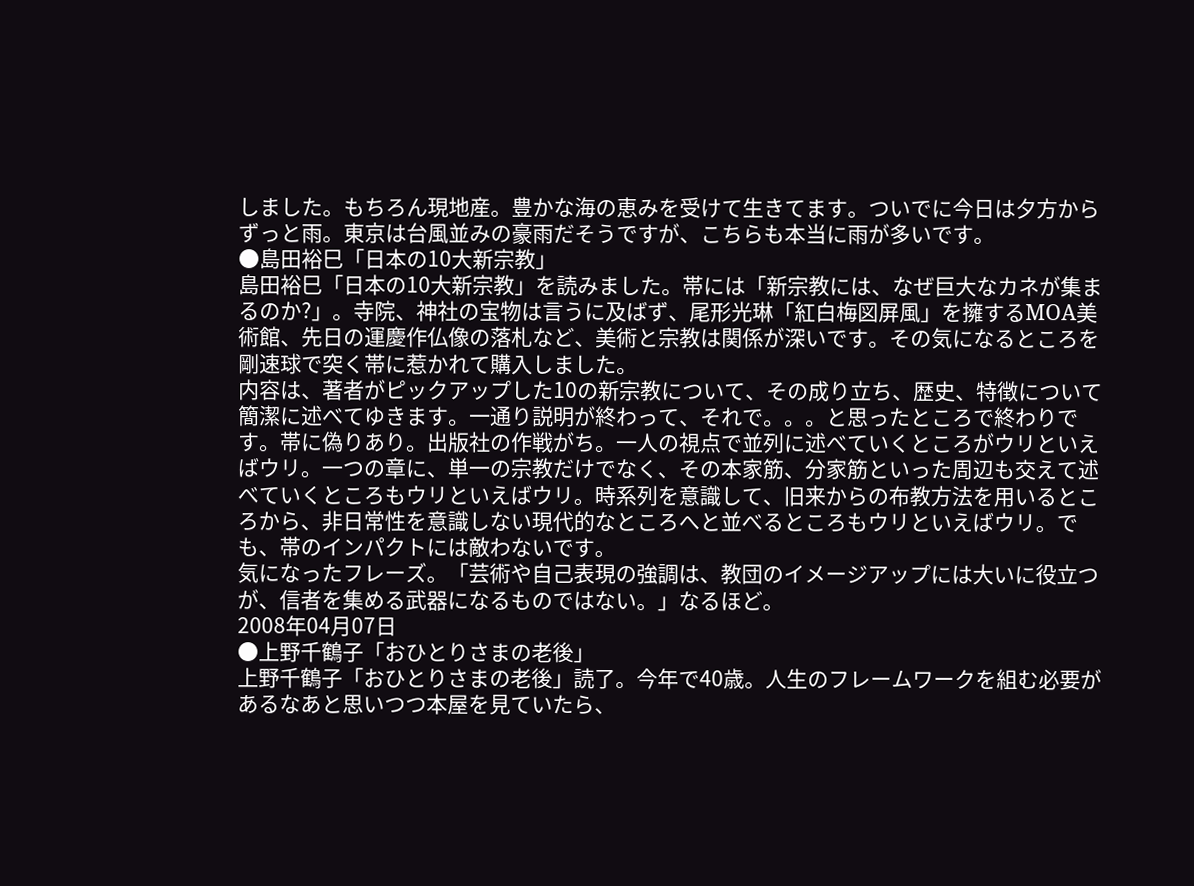しました。もちろん現地産。豊かな海の恵みを受けて生きてます。ついでに今日は夕方からずっと雨。東京は台風並みの豪雨だそうですが、こちらも本当に雨が多いです。
●島田裕巳「日本の10大新宗教」
島田裕巳「日本の10大新宗教」を読みました。帯には「新宗教には、なぜ巨大なカネが集まるのか?」。寺院、神社の宝物は言うに及ばず、尾形光琳「紅白梅図屏風」を擁するMOA美術館、先日の運慶作仏像の落札など、美術と宗教は関係が深いです。その気になるところを剛速球で突く帯に惹かれて購入しました。
内容は、著者がピックアップした10の新宗教について、その成り立ち、歴史、特徴について簡潔に述べてゆきます。一通り説明が終わって、それで。。。と思ったところで終わりです。帯に偽りあり。出版社の作戦がち。一人の視点で並列に述べていくところがウリといえばウリ。一つの章に、単一の宗教だけでなく、その本家筋、分家筋といった周辺も交えて述べていくところもウリといえばウリ。時系列を意識して、旧来からの布教方法を用いるところから、非日常性を意識しない現代的なところへと並べるところもウリといえばウリ。でも、帯のインパクトには敵わないです。
気になったフレーズ。「芸術や自己表現の強調は、教団のイメージアップには大いに役立つが、信者を集める武器になるものではない。」なるほど。
2008年04月07日
●上野千鶴子「おひとりさまの老後」
上野千鶴子「おひとりさまの老後」読了。今年で40歳。人生のフレームワークを組む必要があるなあと思いつつ本屋を見ていたら、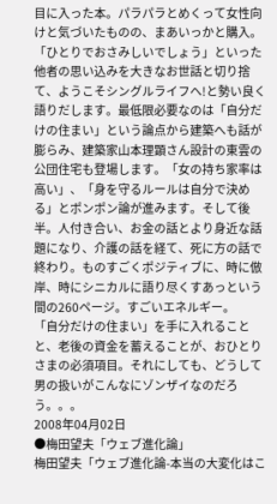目に入った本。パラパラとめくって女性向けと気づいたものの、まあいっかと購入。
「ひとりでおさみしいでしょう」といった他者の思い込みを大きなお世話と切り捨て、ようこそシングルライフへ!と勢い良く語りだします。最低限必要なのは「自分だけの住まい」という論点から建築へも話が膨らみ、建築家山本理顕さん設計の東雲の公団住宅も登場します。「女の持ち家率は高い」、「身を守るルールは自分で決める」とポンポン論が進みます。そして後半。人付き合い、お金の話とより身近な話題になり、介護の話を経て、死に方の話で終わり。ものすごくポジティブに、時に倣岸、時にシニカルに語り尽くすあっという間の260ページ。すごいエネルギー。
「自分だけの住まい」を手に入れることと、老後の資金を蓄えることが、おひとりさまの必須項目。それにしても、どうして男の扱いがこんなにゾンザイなのだろう。。。
2008年04月02日
●梅田望夫「ウェブ進化論」
梅田望夫「ウェブ進化論-本当の大変化はこ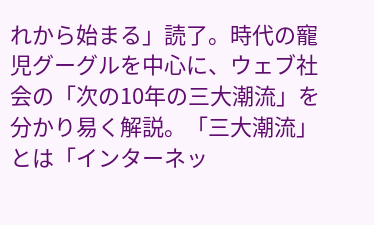れから始まる」読了。時代の寵児グーグルを中心に、ウェブ社会の「次の10年の三大潮流」を分かり易く解説。「三大潮流」とは「インターネッ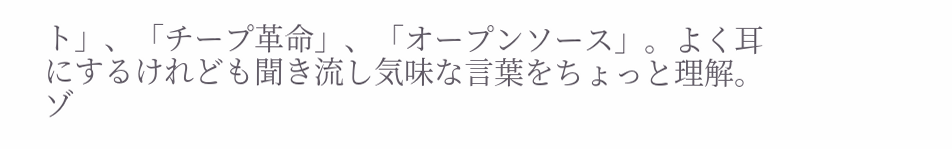ト」、「チープ革命」、「オープンソース」。よく耳にするけれども聞き流し気味な言葉をちょっと理解。
ゾ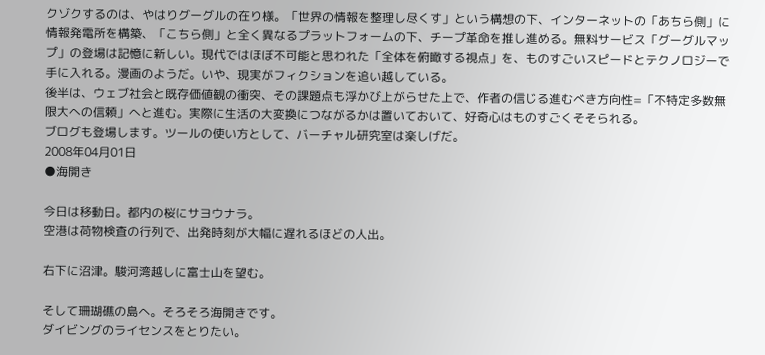クゾクするのは、やはりグーグルの在り様。「世界の情報を整理し尽くす」という構想の下、インターネットの「あちら側」に情報発電所を構築、「こちら側」と全く異なるプラットフォームの下、チープ革命を推し進める。無料サービス「グーグルマップ」の登場は記憶に新しい。現代ではほぼ不可能と思われた「全体を俯瞰する視点」を、ものすごいスピードとテクノロジーで手に入れる。漫画のようだ。いや、現実がフィクションを追い越している。
後半は、ウェブ社会と既存価値観の衝突、その課題点も浮かび上がらせた上で、作者の信じる進むべき方向性=「不特定多数無限大への信頼」へと進む。実際に生活の大変換につながるかは置いておいて、好奇心はものすごくそそられる。
ブログも登場します。ツールの使い方として、バーチャル研究室は楽しげだ。
2008年04月01日
●海開き

今日は移動日。都内の桜にサヨウナラ。
空港は荷物検査の行列で、出発時刻が大幅に遅れるほどの人出。

右下に沼津。駿河湾越しに富士山を望む。

そして珊瑚礁の島へ。そろそろ海開きです。
ダイビングのライセンスをとりたい。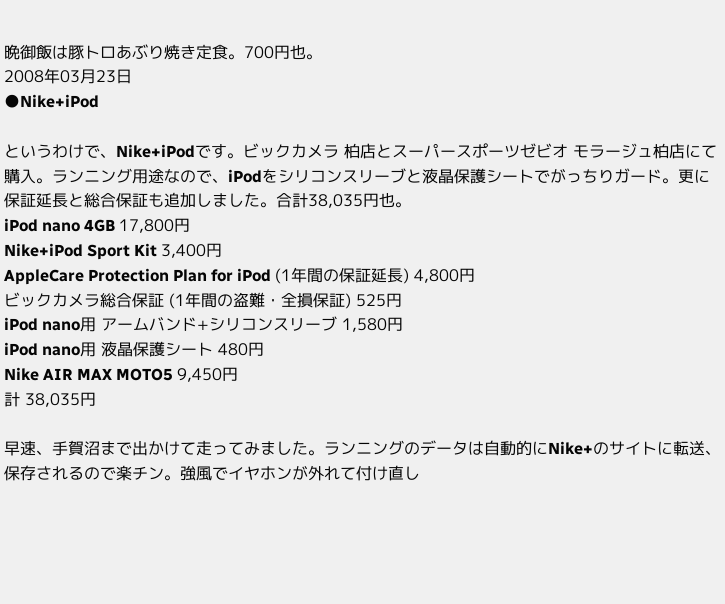晩御飯は豚トロあぶり焼き定食。700円也。
2008年03月23日
●Nike+iPod

というわけで、Nike+iPodです。ビックカメラ 柏店とスーパースポーツゼビオ モラージュ柏店にて購入。ランニング用途なので、iPodをシリコンスリーブと液晶保護シートでがっちりガード。更に保証延長と総合保証も追加しました。合計38,035円也。
iPod nano 4GB 17,800円
Nike+iPod Sport Kit 3,400円
AppleCare Protection Plan for iPod (1年間の保証延長) 4,800円
ビックカメラ総合保証 (1年間の盗難・全損保証) 525円
iPod nano用 アームバンド+シリコンスリーブ 1,580円
iPod nano用 液晶保護シート 480円
Nike AIR MAX MOTO5 9,450円
計 38,035円

早速、手賀沼まで出かけて走ってみました。ランニングのデータは自動的にNike+のサイトに転送、保存されるので楽チン。強風でイヤホンが外れて付け直し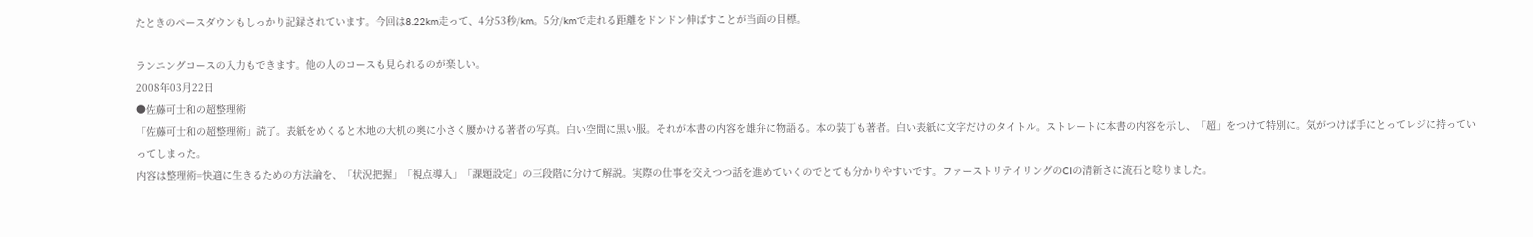たときのペースダウンもしっかり記録されています。今回は8.22km走って、4分53秒/km。5分/kmで走れる距離をドンドン伸ばすことが当面の目標。

ランニングコースの入力もできます。他の人のコースも見られるのが楽しい。
2008年03月22日
●佐藤可士和の超整理術
「佐藤可士和の超整理術」読了。表紙をめくると木地の大机の奥に小さく腰かける著者の写真。白い空間に黒い服。それが本書の内容を雄弁に物語る。本の装丁も著者。白い表紙に文字だけのタイトル。ストレートに本書の内容を示し、「超」をつけて特別に。気がつけば手にとってレジに持っていってしまった。
内容は整理術=快適に生きるための方法論を、「状況把握」「視点導入」「課題設定」の三段階に分けて解説。実際の仕事を交えつつ話を進めていくのでとても分かりやすいです。ファーストリテイリングのCIの清新さに流石と唸りました。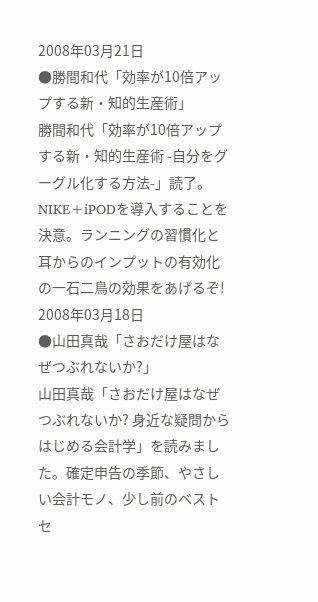2008年03月21日
●勝間和代「効率が10倍アップする新・知的生産術」
勝間和代「効率が10倍アップする新・知的生産術 -自分をグーグル化する方法-」読了。
NIKE+iPODを導入することを決意。ランニングの習慣化と耳からのインプットの有効化の一石二鳥の効果をあげるぞ!
2008年03月18日
●山田真哉「さおだけ屋はなぜつぶれないか?」
山田真哉「さおだけ屋はなぜつぶれないか? 身近な疑問からはじめる会計学」を読みました。確定申告の季節、やさしい会計モノ、少し前のベストセ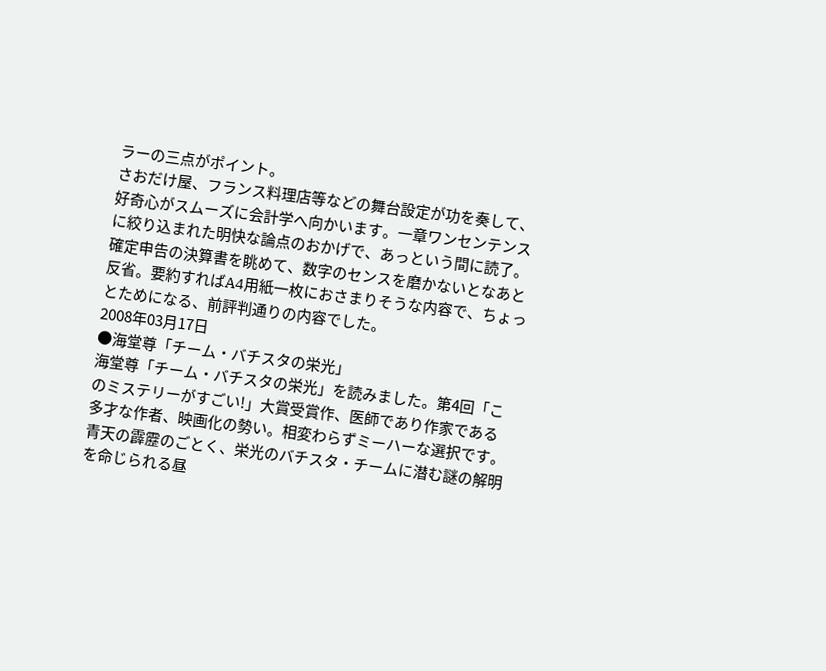ラーの三点がポイント。
さおだけ屋、フランス料理店等などの舞台設定が功を奏して、好奇心がスムーズに会計学へ向かいます。一章ワンセンテンスに絞り込まれた明快な論点のおかげで、あっという間に読了。確定申告の決算書を眺めて、数字のセンスを磨かないとなあと反省。要約すればA4用紙一枚におさまりそうな内容で、ちょっとためになる、前評判通りの内容でした。
2008年03月17日
●海堂尊「チーム・バチスタの栄光」
海堂尊「チーム・バチスタの栄光」を読みました。第4回「このミステリーがすごい!」大賞受賞作、医師であり作家である多才な作者、映画化の勢い。相変わらずミーハーな選択です。
青天の霹靂のごとく、栄光のバチスタ・チームに潜む謎の解明を命じられる昼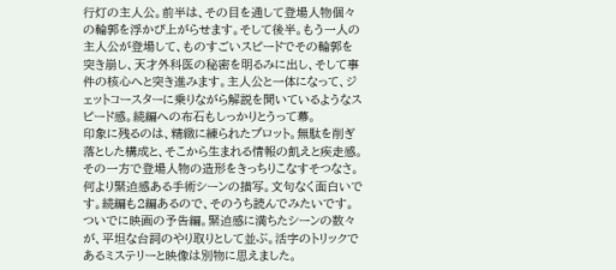行灯の主人公。前半は、その目を通して登場人物個々の輪郭を浮かび上がらせます。そして後半。もう一人の主人公が登場して、ものすごいスピードでその輪郭を突き崩し、天才外科医の秘密を明るみに出し、そして事件の核心へと突き進みます。主人公と一体になって、ジェットコースターに乗りながら解説を聞いているようなスピード感。続編への布石もしっかりとうって幕。
印象に残るのは、精緻に練られたプロット。無駄を削ぎ落とした構成と、そこから生まれる情報の飢えと疾走感。その一方で登場人物の造形をきっちりこなすそつなさ。何より緊迫感ある手術シーンの描写。文句なく面白いです。続編も2編あるので、そのうち読んでみたいです。
ついでに映画の予告編。緊迫感に満ちたシーンの数々が、平坦な台詞のやり取りとして並ぶ。活字のトリックであるミステリーと映像は別物に思えました。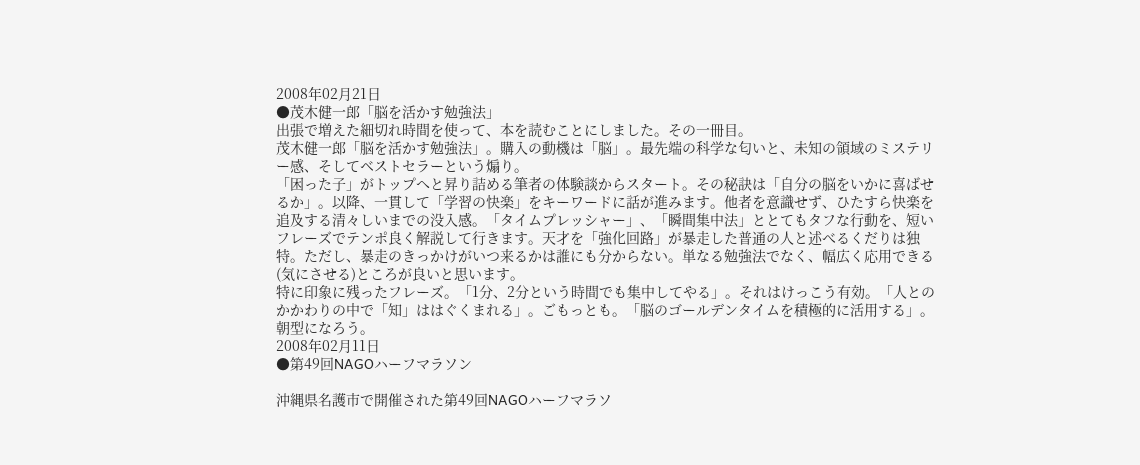2008年02月21日
●茂木健一郎「脳を活かす勉強法」
出張で増えた細切れ時間を使って、本を読むことにしました。その一冊目。
茂木健一郎「脳を活かす勉強法」。購入の動機は「脳」。最先端の科学な匂いと、未知の領域のミステリー感、そしてベストセラーという煽り。
「困った子」がトップへと昇り詰める筆者の体験談からスタート。その秘訣は「自分の脳をいかに喜ばせるか」。以降、一貫して「学習の快楽」をキーワードに話が進みます。他者を意識せず、ひたすら快楽を追及する清々しいまでの没入感。「タイムプレッシャー」、「瞬間集中法」ととてもタフな行動を、短いフレーズでテンポ良く解説して行きます。天才を「強化回路」が暴走した普通の人と述べるくだりは独特。ただし、暴走のきっかけがいつ来るかは誰にも分からない。単なる勉強法でなく、幅広く応用できる(気にさせる)ところが良いと思います。
特に印象に残ったフレーズ。「1分、2分という時間でも集中してやる」。それはけっこう有効。「人とのかかわりの中で「知」ははぐくまれる」。ごもっとも。「脳のゴールデンタイムを積極的に活用する」。朝型になろう。
2008年02月11日
●第49回NAGOハーフマラソン

沖縄県名護市で開催された第49回NAGOハーフマラソ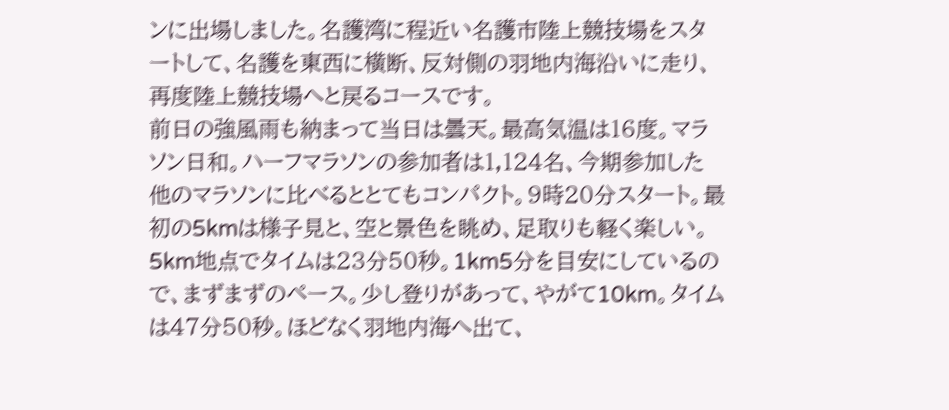ンに出場しました。名護湾に程近い名護市陸上競技場をスタートして、名護を東西に横断、反対側の羽地内海沿いに走り、再度陸上競技場へと戻るコースです。
前日の強風雨も納まって当日は曇天。最高気温は16度。マラソン日和。ハーフマラソンの参加者は1,124名、今期参加した他のマラソンに比べるととてもコンパクト。9時20分スタート。最初の5kmは様子見と、空と景色を眺め、足取りも軽く楽しい。5km地点でタイムは23分50秒。1km5分を目安にしているので、まずまずのペース。少し登りがあって、やがて10km。タイムは47分50秒。ほどなく羽地内海へ出て、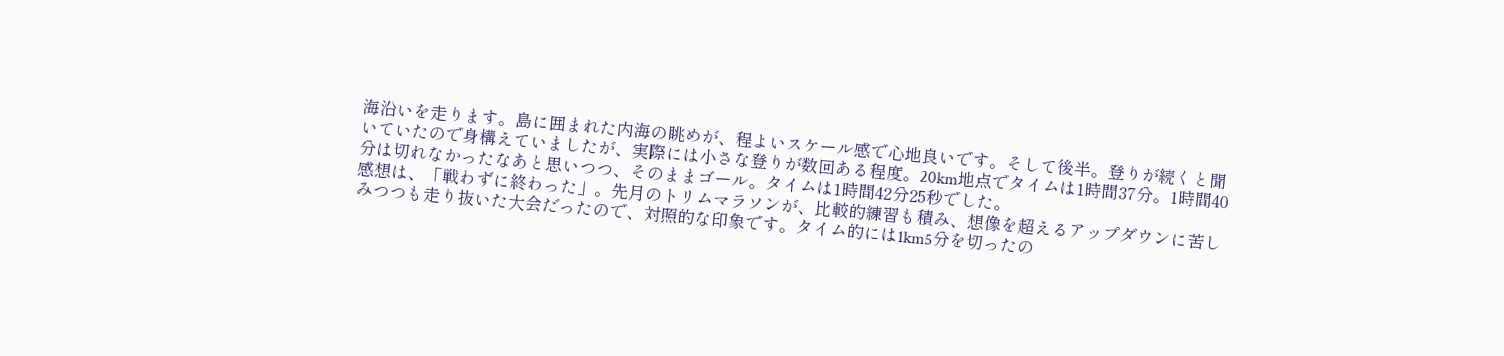海沿いを走ります。島に囲まれた内海の眺めが、程よいスケール感で心地良いです。そして後半。登りが続くと聞いていたので身構えていましたが、実際には小さな登りが数回ある程度。20km地点でタイムは1時間37分。1時間40分は切れなかったなあと思いつつ、そのままゴール。タイムは1時間42分25秒でした。
感想は、「戦わずに終わった」。先月のトリムマラソンが、比較的練習も積み、想像を超えるアップダウンに苦しみつつも走り抜いた大会だったので、対照的な印象です。タイム的には1km5分を切ったの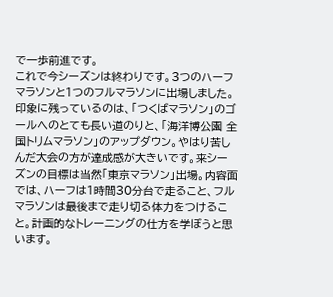で一歩前進です。
これで今シーズンは終わりです。3つのハーフマラソンと1つのフルマラソンに出場しました。印象に残っているのは、「つくばマラソン」のゴールへのとても長い道のりと、「海洋博公園 全国トリムマラソン」のアップダウン。やはり苦しんだ大会の方が達成感が大きいです。来シーズンの目標は当然「東京マラソン」出場。内容面では、ハーフは1時間30分台で走ること、フルマラソンは最後まで走り切る体力をつけること。計画的なトレーニングの仕方を学ぼうと思います。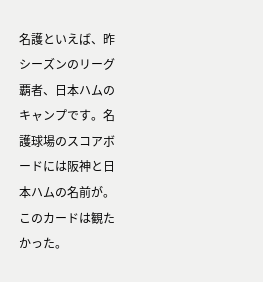名護といえば、昨シーズンのリーグ覇者、日本ハムのキャンプです。名護球場のスコアボードには阪神と日本ハムの名前が。このカードは観たかった。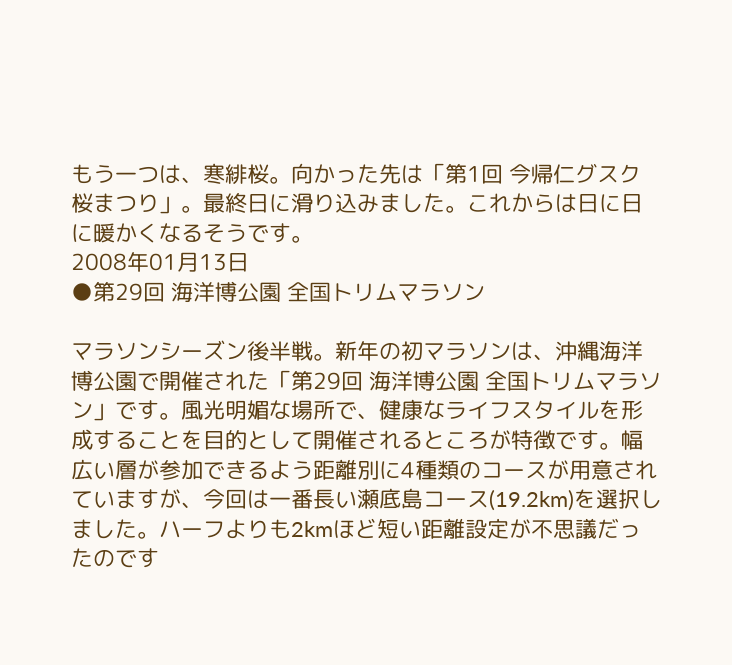もう一つは、寒緋桜。向かった先は「第1回 今帰仁グスク桜まつり」。最終日に滑り込みました。これからは日に日に暖かくなるそうです。
2008年01月13日
●第29回 海洋博公園 全国トリムマラソン

マラソンシーズン後半戦。新年の初マラソンは、沖縄海洋博公園で開催された「第29回 海洋博公園 全国トリムマラソン」です。風光明媚な場所で、健康なライフスタイルを形成することを目的として開催されるところが特徴です。幅広い層が参加できるよう距離別に4種類のコースが用意されていますが、今回は一番長い瀬底島コース(19.2km)を選択しました。ハーフよりも2kmほど短い距離設定が不思議だったのです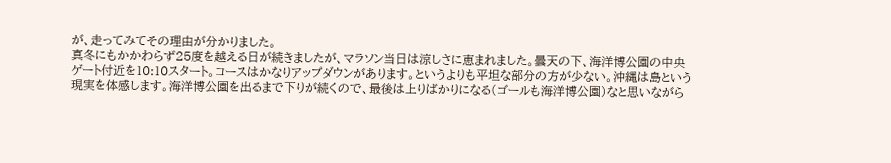が、走ってみてその理由が分かりました。
真冬にもかかわらず25度を越える日が続きましたが、マラソン当日は涼しさに恵まれました。曇天の下、海洋博公園の中央ゲート付近を10:10スタート。コースはかなりアップダウンがあります。というよりも平坦な部分の方が少ない。沖縄は島という現実を体感します。海洋博公園を出るまで下りが続くので、最後は上りばかりになる(ゴールも海洋博公園)なと思いながら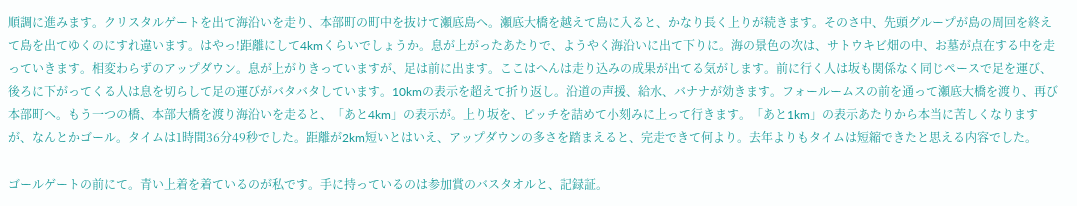順調に進みます。クリスタルゲートを出て海沿いを走り、本部町の町中を抜けて瀬底島へ。瀬底大橋を越えて島に入ると、かなり長く上りが続きます。そのさ中、先頭グループが島の周回を終えて島を出てゆくのにすれ違います。はやっ!距離にして4kmくらいでしょうか。息が上がったあたりで、ようやく海沿いに出て下りに。海の景色の次は、サトウキビ畑の中、お墓が点在する中を走っていきます。相変わらずのアップダウン。息が上がりきっていますが、足は前に出ます。ここはへんは走り込みの成果が出てる気がします。前に行く人は坂も関係なく同じペースで足を運び、後ろに下がってくる人は息を切らして足の運びがバタバタしています。10kmの表示を超えて折り返し。沿道の声援、給水、バナナが効きます。フォールームスの前を通って瀬底大橋を渡り、再び本部町へ。もう一つの橋、本部大橋を渡り海沿いを走ると、「あと4km」の表示が。上り坂を、ピッチを詰めて小刻みに上って行きます。「あと1km」の表示あたりから本当に苦しくなりますが、なんとかゴール。タイムは1時間36分49秒でした。距離が2km短いとはいえ、アップダウンの多さを踏まえると、完走できて何より。去年よりもタイムは短縮できたと思える内容でした。

ゴールゲートの前にて。青い上着を着ているのが私です。手に持っているのは参加賞のバスタオルと、記録証。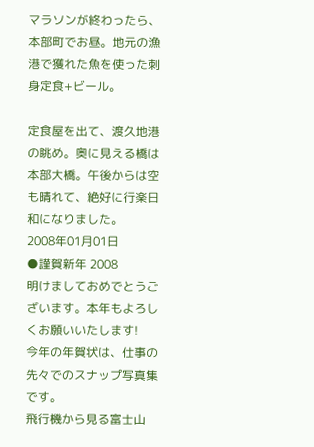マラソンが終わったら、本部町でお昼。地元の漁港で獲れた魚を使った刺身定食+ビール。

定食屋を出て、渡久地港の眺め。奥に見える橋は本部大橋。午後からは空も晴れて、絶好に行楽日和になりました。
2008年01月01日
●謹賀新年 2008
明けましておめでとうございます。本年もよろしくお願いいたします!
今年の年賀状は、仕事の先々でのスナップ写真集です。
飛行機から見る富士山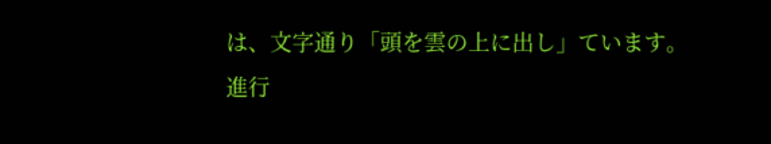は、文字通り「頭を雲の上に出し」ています。
進行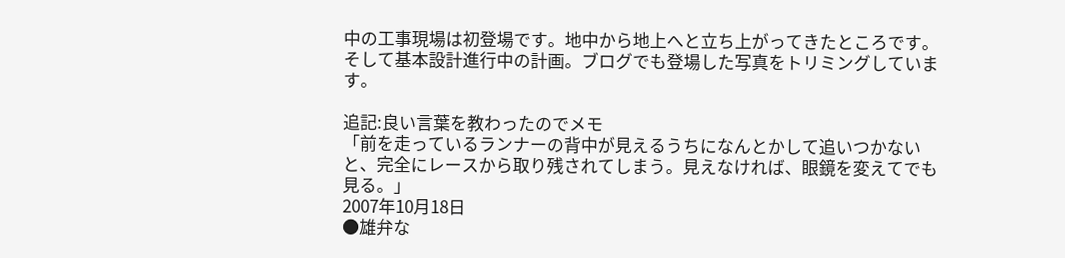中の工事現場は初登場です。地中から地上へと立ち上がってきたところです。
そして基本設計進行中の計画。ブログでも登場した写真をトリミングしています。

追記:良い言葉を教わったのでメモ
「前を走っているランナーの背中が見えるうちになんとかして追いつかないと、完全にレースから取り残されてしまう。見えなければ、眼鏡を変えてでも見る。」
2007年10月18日
●雄弁な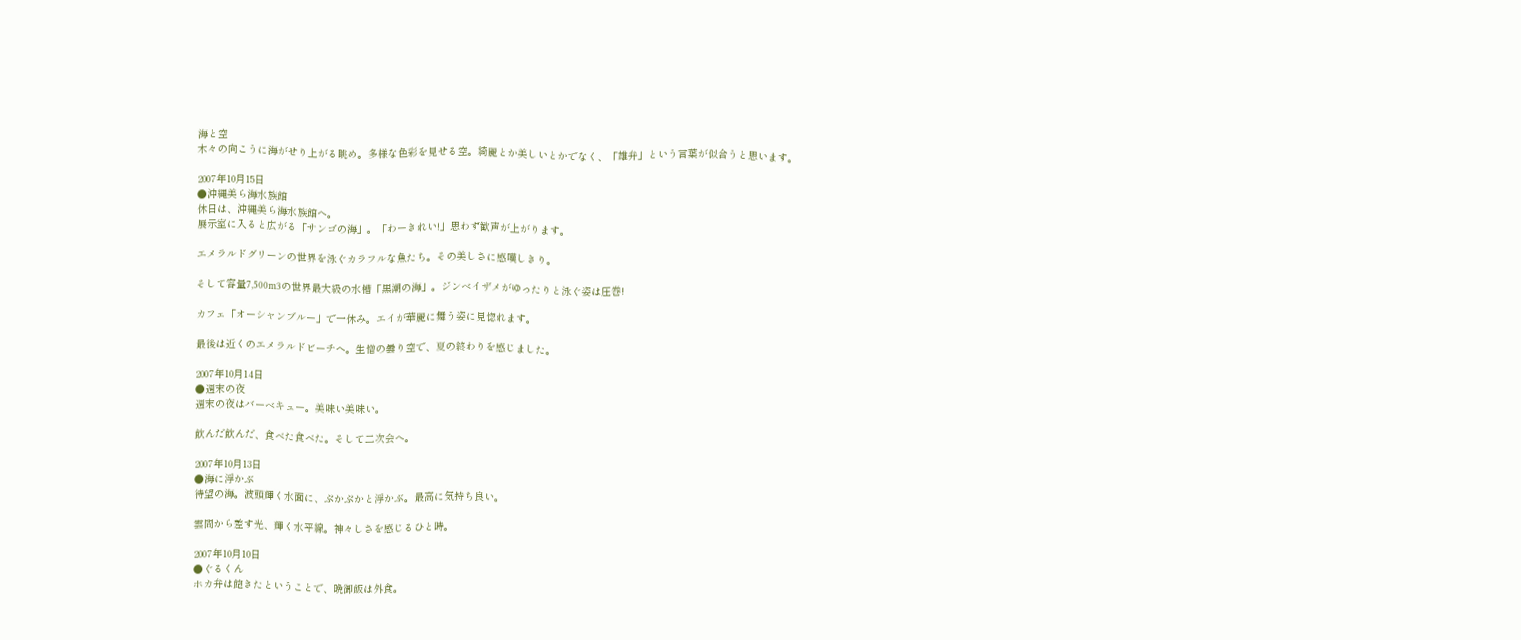海と空
木々の向こうに海がせり上がる眺め。多様な色彩を見せる空。綺麗とか美しいとかでなく、「雄弁」という言葉が似合うと思います。

2007年10月15日
●沖縄美ら海水族館
休日は、沖縄美ら海水族館へ。
展示室に入ると広がる「サンゴの海」。「わーきれい!」思わず歓声が上がります。

エメラルドグリーンの世界を泳ぐカラフルな魚たち。その美しさに感嘆しきり。

そして容量7,500m3の世界最大級の水槽「黒潮の海」。ジンベイザメがゆったりと泳ぐ姿は圧巻!

カフェ「オーシャンブルー」で一休み。エイが華麗に舞う姿に見惚れます。

最後は近くのエメラルドビーチへ。生憎の曇り空で、夏の終わりを感じました。

2007年10月14日
●週末の夜
週末の夜はバーベキュー。美味い美味い。

飲んだ飲んだ、食べた食べた。そして二次会へ。

2007年10月13日
●海に浮かぶ
待望の海。波頭輝く水面に、ぷかぷかと浮かぶ。最高に気持ち良い。

雲間から差す光、輝く水平線。神々しさを感じるひと時。

2007年10月10日
●ぐるくん
ホカ弁は飽きたということで、晩御飯は外食。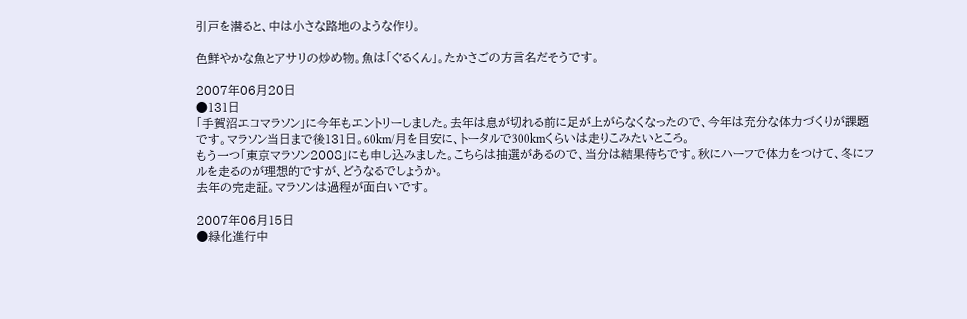引戸を潜ると、中は小さな路地のような作り。

色鮮やかな魚とアサリの炒め物。魚は「ぐるくん」。たかさごの方言名だそうです。

2007年06月20日
●131日
「手賀沼エコマラソン」に今年もエントリーしました。去年は息が切れる前に足が上がらなくなったので、今年は充分な体力づくりが課題です。マラソン当日まで後131日。60km/月を目安に、トータルで300kmくらいは走りこみたいところ。
もう一つ「東京マラソン2008」にも申し込みました。こちらは抽選があるので、当分は結果待ちです。秋にハーフで体力をつけて、冬にフルを走るのが理想的ですが、どうなるでしょうか。
去年の完走証。マラソンは過程が面白いです。

2007年06月15日
●緑化進行中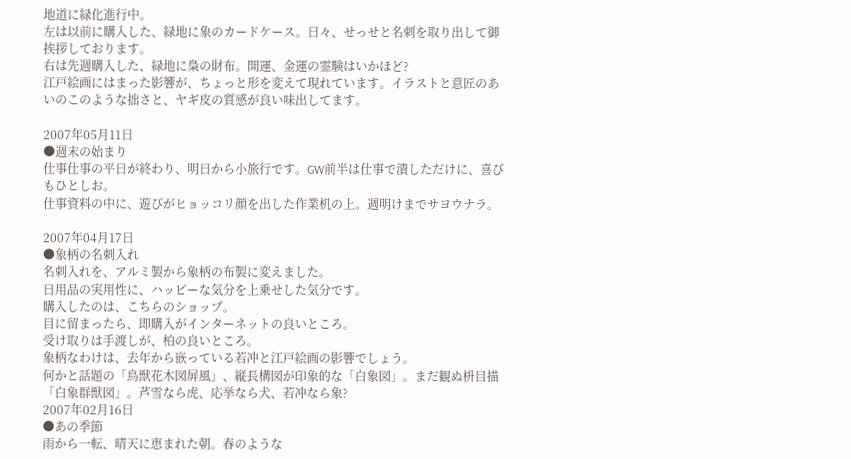地道に緑化進行中。
左は以前に購入した、緑地に象のカードケース。日々、せっせと名刺を取り出して御挨拶しております。
右は先週購入した、緑地に梟の財布。開運、金運の霊験はいかほど?
江戸絵画にはまった影響が、ちょっと形を変えて現れています。イラストと意匠のあいのこのような拙さと、ヤギ皮の質感が良い味出してます。

2007年05月11日
●週末の始まり
仕事仕事の平日が終わり、明日から小旅行です。GW前半は仕事で潰しただけに、喜びもひとしお。
仕事資料の中に、遊びがヒョッコリ顔を出した作業机の上。週明けまでサヨウナラ。

2007年04月17日
●象柄の名刺入れ
名刺入れを、アルミ製から象柄の布製に変えました。
日用品の実用性に、ハッピーな気分を上乗せした気分です。
購入したのは、こちらのショップ。
目に留まったら、即購入がインターネットの良いところ。
受け取りは手渡しが、柏の良いところ。
象柄なわけは、去年から嵌っている若冲と江戸絵画の影響でしょう。
何かと話題の「鳥獣花木図屏風」、縦長構図が印象的な「白象図」。まだ観ぬ枡目描「白象群獣図」。芦雪なら虎、応挙なら犬、若冲なら象?
2007年02月16日
●あの季節
雨から一転、晴天に恵まれた朝。春のような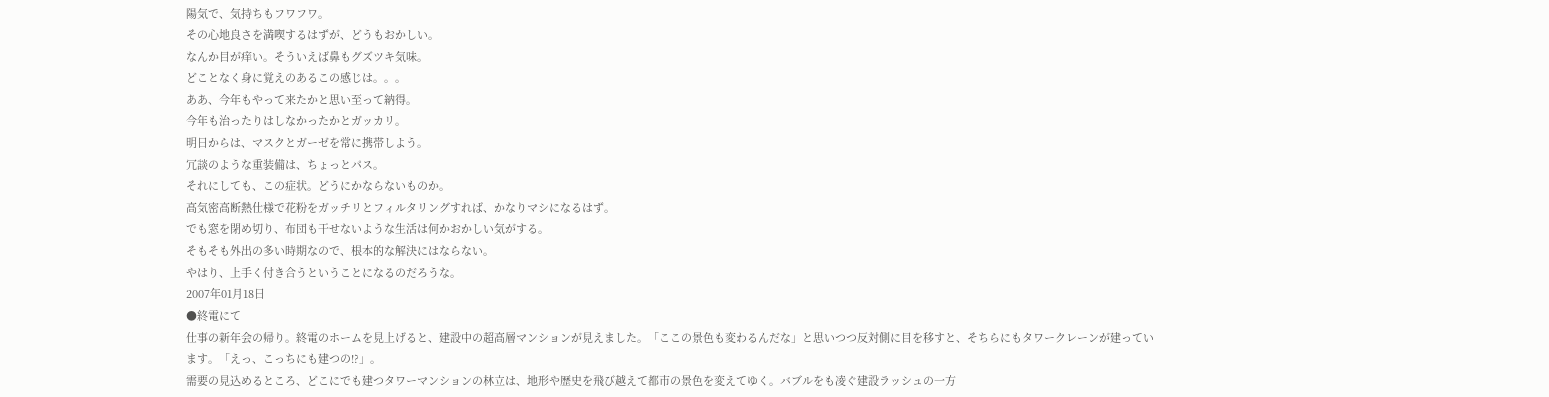陽気で、気持ちもフワフワ。
その心地良さを満喫するはずが、どうもおかしい。
なんか目が痒い。そういえば鼻もグズツキ気味。
どことなく身に覚えのあるこの感じは。。。
ああ、今年もやって来たかと思い至って納得。
今年も治ったりはしなかったかとガッカリ。
明日からは、マスクとガーゼを常に携帯しよう。
冗談のような重装備は、ちょっとパス。
それにしても、この症状。どうにかならないものか。
高気密高断熱仕様で花粉をガッチリとフィルタリングすれば、かなりマシになるはず。
でも窓を閉め切り、布団も干せないような生活は何かおかしい気がする。
そもそも外出の多い時期なので、根本的な解決にはならない。
やはり、上手く付き合うということになるのだろうな。
2007年01月18日
●終電にて
仕事の新年会の帰り。終電のホームを見上げると、建設中の超高層マンションが見えました。「ここの景色も変わるんだな」と思いつつ反対側に目を移すと、そちらにもタワークレーンが建っています。「えっ、こっちにも建つの!?」。
需要の見込めるところ、どこにでも建つタワーマンションの林立は、地形や歴史を飛び越えて都市の景色を変えてゆく。バブルをも凌ぐ建設ラッシュの一方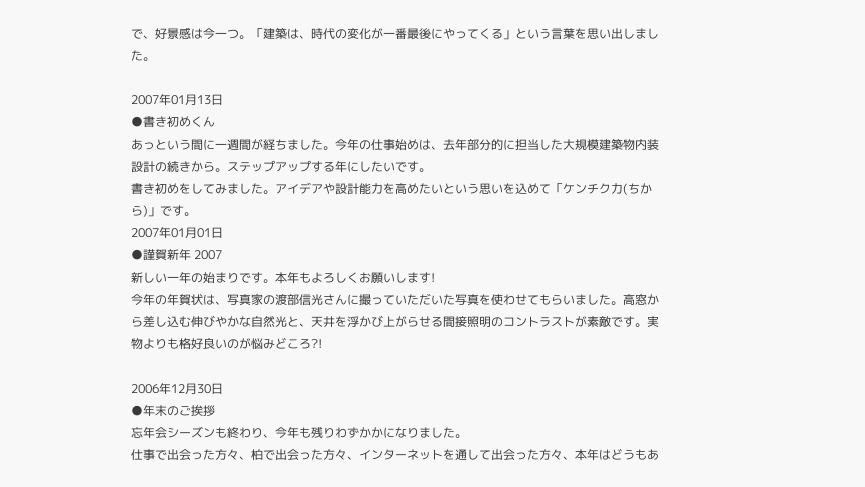で、好景感は今一つ。「建築は、時代の変化が一番最後にやってくる」という言葉を思い出しました。

2007年01月13日
●書き初めくん
あっという間に一週間が経ちました。今年の仕事始めは、去年部分的に担当した大規模建築物内装設計の続きから。ステップアップする年にしたいです。
書き初めをしてみました。アイデアや設計能力を高めたいという思いを込めて「ケンチク力(ちから)」です。
2007年01月01日
●謹賀新年 2007
新しい一年の始まりです。本年もよろしくお願いします!
今年の年賀状は、写真家の渡部信光さんに撮っていただいた写真を使わせてもらいました。高窓から差し込む伸びやかな自然光と、天井を浮かび上がらせる間接照明のコントラストが素敵です。実物よりも格好良いのが悩みどころ?!

2006年12月30日
●年末のご挨拶
忘年会シーズンも終わり、今年も残りわずかかになりました。
仕事で出会った方々、柏で出会った方々、インターネットを通して出会った方々、本年はどうもあ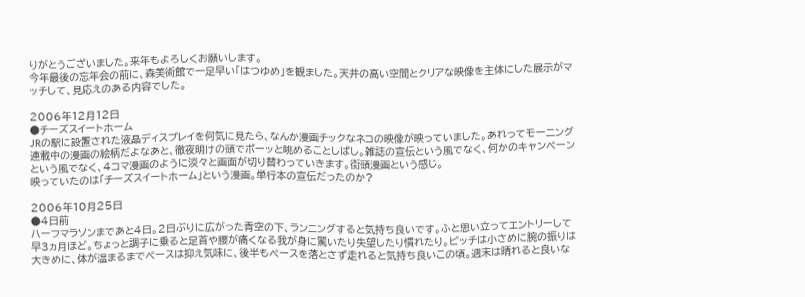りがとうございました。来年もよろしくお願いします。
今年最後の忘年会の前に、森美術館で一足早い「はつゆめ」を観ました。天井の高い空間とクリアな映像を主体にした展示がマッチして、見応えのある内容でした。

2006年12月12日
●チーズスイートホーム
JRの駅に設置された液晶ディスプレイを何気に見たら、なんか漫画チックなネコの映像が映っていました。あれってモーニング連載中の漫画の絵柄だよなあと、徹夜明けの頭でボーッと眺めることしばし。雑誌の宣伝という風でなく、何かのキャンペーンという風でなく、4コマ漫画のように淡々と画面が切り替わっていきます。街頭漫画という感じ。
映っていたのは「チーズスイートホーム」という漫画。単行本の宣伝だったのか?

2006年10月25日
●4日前
ハーフマラソンまであと4日。2日ぶりに広がった青空の下、ランニングすると気持ち良いです。ふと思い立ってエントリーして早3ヵ月ほど。ちょっと調子に乗ると足首や腰が痛くなる我が身に驚いたり失望したり慣れたり。ピッチは小さめに腕の振りは大きめに、体が温まるまでペースは抑え気味に、後半もペースを落とさず走れると気持ち良いこの頃。週末は晴れると良いな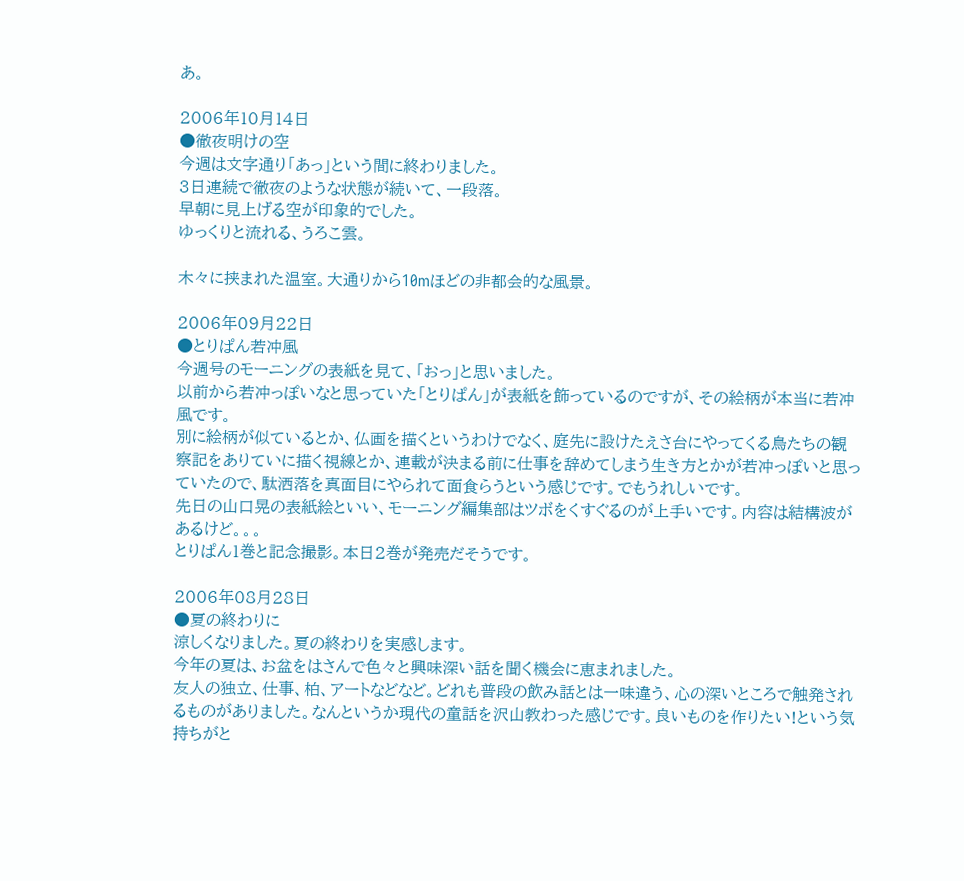あ。

2006年10月14日
●徹夜明けの空
今週は文字通り「あっ」という間に終わりました。
3日連続で徹夜のような状態が続いて、一段落。
早朝に見上げる空が印象的でした。
ゆっくりと流れる、うろこ雲。

木々に挟まれた温室。大通りから10mほどの非都会的な風景。

2006年09月22日
●とりぱん若冲風
今週号のモーニングの表紙を見て、「おっ」と思いました。
以前から若冲っぽいなと思っていた「とりぱん」が表紙を飾っているのですが、その絵柄が本当に若冲風です。
別に絵柄が似ているとか、仏画を描くというわけでなく、庭先に設けたえさ台にやってくる鳥たちの観察記をありていに描く視線とか、連載が決まる前に仕事を辞めてしまう生き方とかが若冲っぽいと思っていたので、駄洒落を真面目にやられて面食らうという感じです。でもうれしいです。
先日の山口晃の表紙絵といい、モーニング編集部はツボをくすぐるのが上手いです。内容は結構波があるけど。。。
とりぱん1巻と記念撮影。本日2巻が発売だそうです。

2006年08月28日
●夏の終わりに
涼しくなりました。夏の終わりを実感します。
今年の夏は、お盆をはさんで色々と興味深い話を聞く機会に恵まれました。
友人の独立、仕事、柏、アートなどなど。どれも普段の飲み話とは一味違う、心の深いところで触発されるものがありました。なんというか現代の童話を沢山教わった感じです。良いものを作りたい!という気持ちがと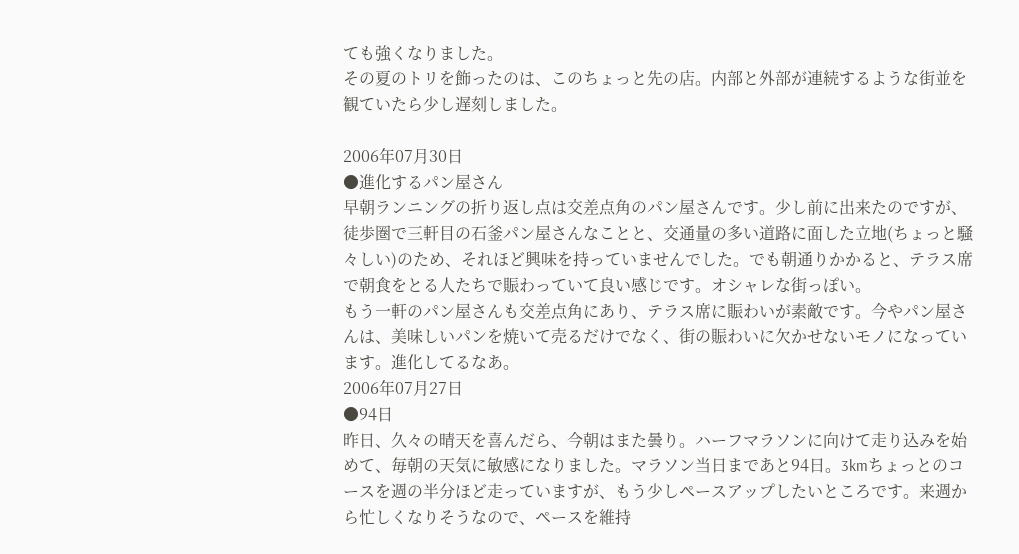ても強くなりました。
その夏のトリを飾ったのは、このちょっと先の店。内部と外部が連続するような街並を観ていたら少し遅刻しました。

2006年07月30日
●進化するパン屋さん
早朝ランニングの折り返し点は交差点角のパン屋さんです。少し前に出来たのですが、徒歩圏で三軒目の石釜パン屋さんなことと、交通量の多い道路に面した立地(ちょっと騒々しい)のため、それほど興味を持っていませんでした。でも朝通りかかると、テラス席で朝食をとる人たちで賑わっていて良い感じです。オシャレな街っぽい。
もう一軒のパン屋さんも交差点角にあり、テラス席に賑わいが素敵です。今やパン屋さんは、美味しいパンを焼いて売るだけでなく、街の賑わいに欠かせないモノになっています。進化してるなあ。
2006年07月27日
●94日
昨日、久々の晴天を喜んだら、今朝はまた曇り。ハーフマラソンに向けて走り込みを始めて、毎朝の天気に敏感になりました。マラソン当日まであと94日。3kmちょっとのコースを週の半分ほど走っていますが、もう少しペースアップしたいところです。来週から忙しくなりそうなので、ペースを維持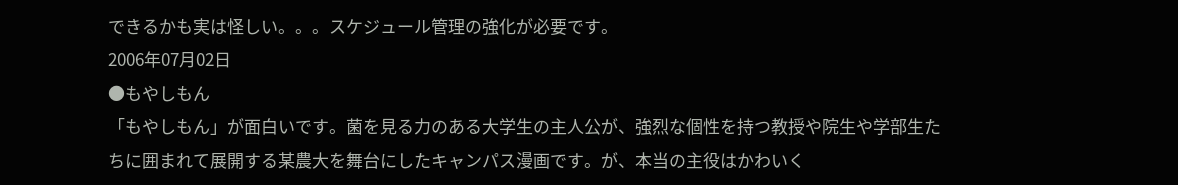できるかも実は怪しい。。。スケジュール管理の強化が必要です。
2006年07月02日
●もやしもん
「もやしもん」が面白いです。菌を見る力のある大学生の主人公が、強烈な個性を持つ教授や院生や学部生たちに囲まれて展開する某農大を舞台にしたキャンパス漫画です。が、本当の主役はかわいく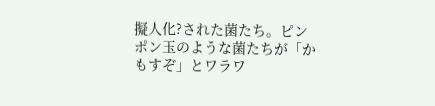擬人化?された菌たち。ピンポン玉のような菌たちが「かもすぞ」とワラワ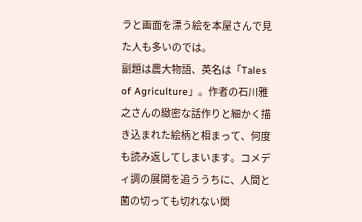ラと画面を漂う絵を本屋さんで見た人も多いのでは。
副題は農大物語、英名は「Tales of Agriculture」。作者の石川雅之さんの緻密な話作りと細かく描き込まれた絵柄と相まって、何度も読み返してしまいます。コメディ調の展開を追ううちに、人間と菌の切っても切れない関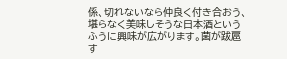係、切れないなら仲良く付き合おう、堪らなく美味しそうな日本酒というふうに興味が広がります。菌が跋扈す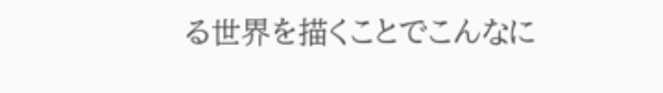る世界を描くことでこんなに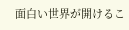面白い世界が開けるこ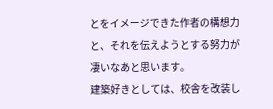とをイメージできた作者の構想力と、それを伝えようとする努力が凄いなあと思います。
建築好きとしては、校舎を改装し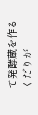て発酵蔵を作るくだりが